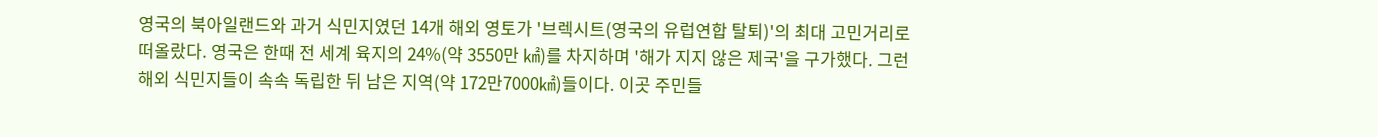영국의 북아일랜드와 과거 식민지였던 14개 해외 영토가 '브렉시트(영국의 유럽연합 탈퇴)'의 최대 고민거리로 떠올랐다. 영국은 한때 전 세계 육지의 24%(약 3550만 ㎢)를 차지하며 '해가 지지 않은 제국'을 구가했다. 그런 해외 식민지들이 속속 독립한 뒤 남은 지역(약 172만7000㎢)들이다. 이곳 주민들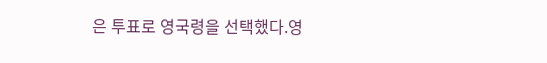은 투표로 영국령을 선택했다.영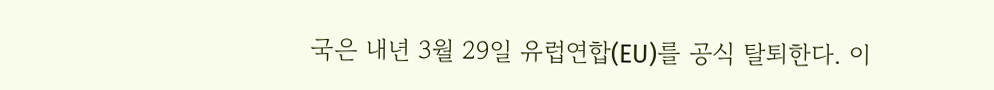국은 내년 3월 29일 유럽연합(EU)를 공식 탈퇴한다. 이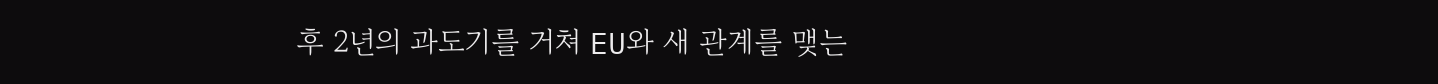후 2년의 과도기를 거쳐 EU와 새 관계를 맺는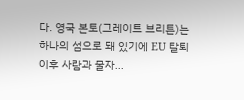다. 영국 본토(그레이트 브리튼)는 하나의 섬으로 돼 있기에 EU 탈퇴 이후 사람과 물자...